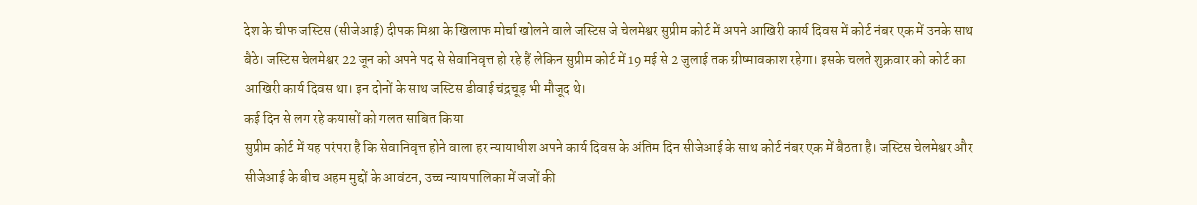देश के चीफ जस्टिस (सीजेआई) दीपक मिश्रा के खिलाफ मोर्चा खोलने वाले जस्टिस जे चेलमेश्वर सुप्रीम कोर्ट में अपने आखिरी कार्य दिवस में कोर्ट नंबर एक में उनके साथ बैठे। जस्टिस चेलमेश्वर 22 जून को अपने पद से सेवानिवृत्त हो रहे हैं लेकिन सुप्रीम कोर्ट में 19 मई से 2 जुलाई तक ग्रीष्मावकाश रहेगा। इसके चलते शुक्रवार को कोर्ट का आखिरी कार्य दिवस था। इन दोनों के साथ जस्टिस डीवाई चंद्रचूड़ भी मौजूद थे।
कई दिन से लग रहे कयासों को गलत साबित किया
सुप्रीम कोर्ट में यह परंपरा है कि सेवानिवृत्त होने वाला हर न्यायाधीश अपने कार्य दिवस के अंतिम दिन सीजेआई के साथ कोर्ट नंबर एक में बैठता है। जस्टिस चेलमेश्वर और सीजेआई के बीच अहम मुद्दों के आवंटन, उच्च न्यायपालिका में जजों की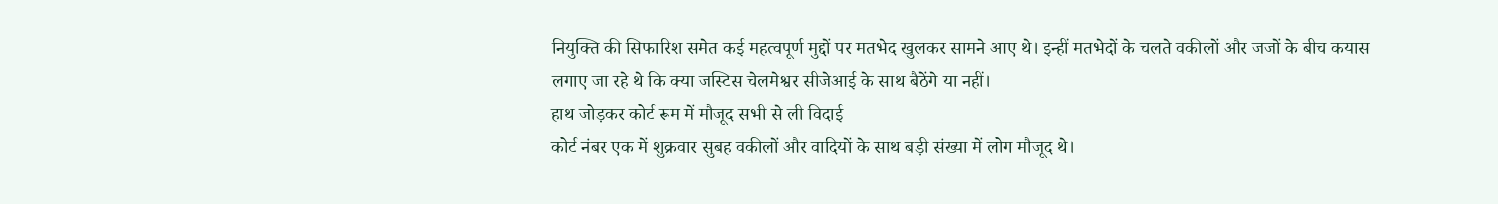नियुक्ति की सिफारिश समेत कई महत्वपूर्ण मुद्दों पर मतभेद खुलकर सामने आए थे। इन्हीं मतभेदों के चलते वकीलों और जजों के बीच कयास लगाए जा रहे थे कि क्या जस्टिस चेलमेश्वर सीजेआई के साथ बैठेंगे या नहीं।
हाथ जोड़कर कोर्ट रूम में मौजूद सभी से ली विदाई
कोर्ट नंबर एक में शुक्रवार सुबह वकीलों और वादियों के साथ बड़ी संख्या में लोग मौजूद थे।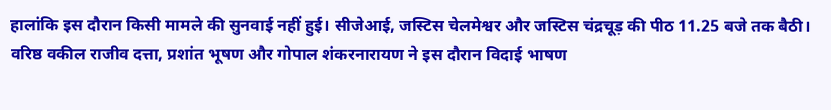हालांकि इस दौरान किसी मामले की सुनवाई नहीं हुई। सीजेआई, जस्टिस चेलमेश्वर और जस्टिस चंद्रचूड़ की पीठ 11.25 बजे तक बैठी। वरिष्ठ वकील राजीव दत्ता, प्रशांत भूषण और गोपाल शंकरनारायण ने इस दौरान विदाई भाषण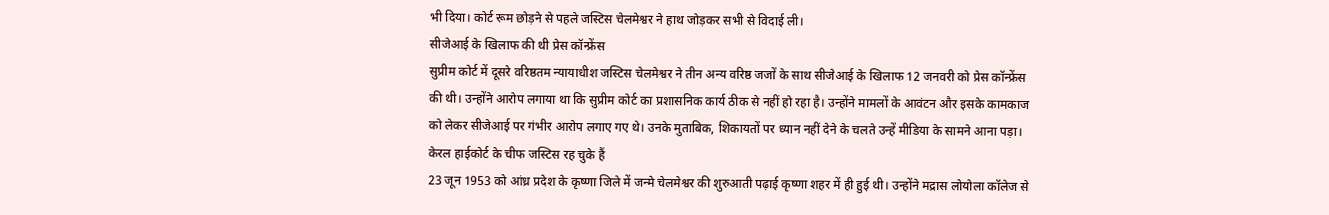भी दिया। कोर्ट रूम छोड़ने से पहले जस्टिस चेलमेश्वर ने हाथ जोड़कर सभी से विदाई ली।
सीजेआई के खिलाफ की थी प्रेस कॉन्फ्रेंस
सुप्रीम कोर्ट में दूसरे वरिष्ठतम न्यायाधीश जस्टिस चेलमेश्वर ने तीन अन्य वरिष्ठ जजों के साथ सीजेआई के खिलाफ 12 जनवरी को प्रेस कॉन्फ्रेंस की थी। उन्होंने आरोप लगाया था कि सुप्रीम कोर्ट का प्रशासनिक कार्य ठीक से नहीं हो रहा है। उन्होंने मामलों के आवंटन और इसके कामकाज को लेकर सीजेआई पर गंभीर आरोप लगाए गए थे। उनके मुताबिक, शिकायतों पर ध्यान नहीं देने के चलते उन्हें मीडिया के सामने आना पड़ा।
केरल हाईकोर्ट के चीफ जस्टिस रह चुके हैं
23 जून 1953 को आंध्र प्रदेश के कृष्णा जिले में जन्मे चेलमेश्वर की शुरुआती पढ़ाई कृष्णा शहर में ही हुई थी। उन्होंने मद्रास लोयोला कॉलेज से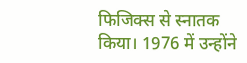फिजिक्स से स्नातक किया। 1976 में उन्होंने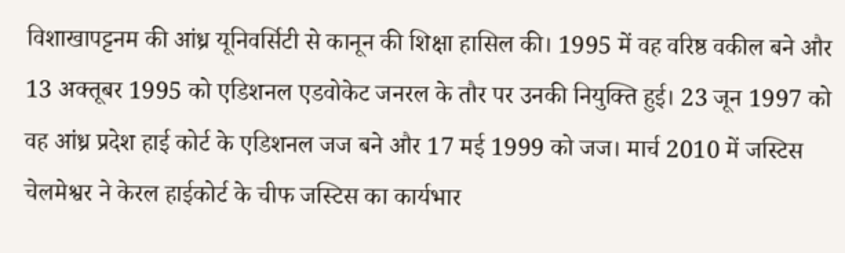विशाखापट्टनम की आंध्र यूनिवर्सिटी से कानून की शिक्षा हासिल की। 1995 में वह वरिष्ठ वकील बने और 13 अक्तूबर 1995 को एडिशनल एडवोकेट जनरल के तौर पर उनकी नियुक्ति हुई। 23 जून 1997 को वह आंध्र प्रदेश हाई कोर्ट के एडिशनल जज बने और 17 मई 1999 को जज। मार्च 2010 में जस्टिस चेलमेश्वर ने केरल हाईकोर्ट के चीफ जस्टिस का कार्यभार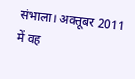संभाला। अक्तूबर 2011 में वह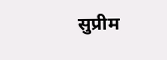सुप्रीम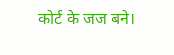कोर्ट के जज बने।